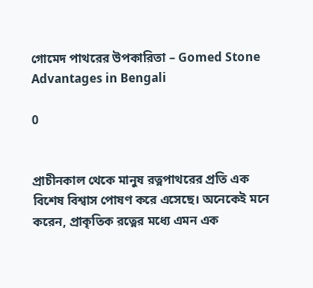গোমেদ পাথরের উপকারিতা – Gomed Stone Advantages in Bengali

0


প্রাচীনকাল থেকে মানুষ রত্নপাথরের প্রতি এক বিশেষ বিশ্বাস পোষণ করে এসেছে। অনেকেই মনে করেন, প্রাকৃতিক রত্নের মধ্যে এমন এক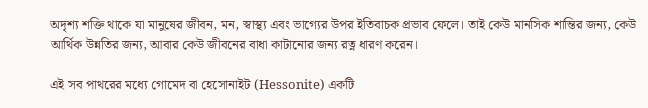অদৃশ্য শক্তি থাকে যা মানুষের জীবন, মন, স্বাস্থ্য এবং ভাগ্যের উপর ইতিবাচক প্রভাব ফেলে। তাই কেউ মানসিক শান্তির জন্য, কেউ আর্থিক উন্নতির জন্য, আবার কেউ জীবনের বাধা কাটানোর জন্য রত্ন ধারণ করেন।

এই সব পাথরের মধ্যে গোমেদ বা হেসোনাইট (Hessonite) একটি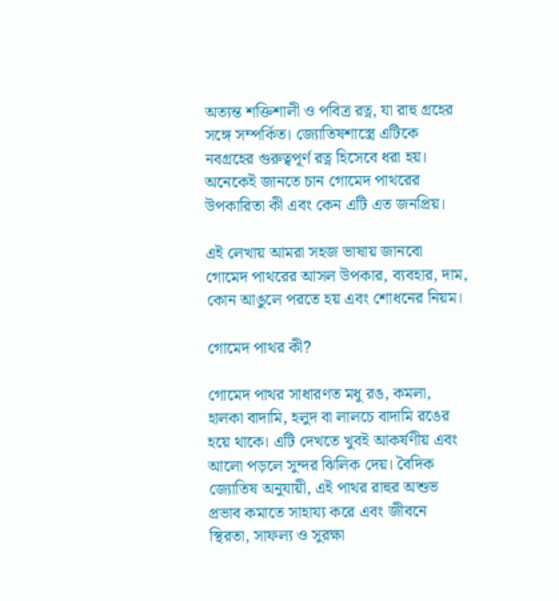অত্যন্ত শক্তিশালী ও পবিত্র রত্ন, যা রাহু গ্রহের সঙ্গে সম্পর্কিত। জ্যোতিষশাস্ত্রে এটিকে নবগ্রহের গুরুত্বপূর্ণ রত্ন হিসেবে ধরা হয়। অনেকেই জানতে চান গোমেদ পাথরের উপকারিতা কী এবং কেন এটি এত জনপ্রিয়।

এই লেখায় আমরা সহজ ভাষায় জানবো গোমেদ পাথরের আসল উপকার, ব্যবহার, দাম, কোন আঙুলে পরতে হয় এবং শোধনের নিয়ম।

গোমেদ পাথর কী?

গোমেদ পাথর সাধারণত মধু রঙ, কমলা, হালকা বাদামি, হলুদ বা লালচে বাদামি রঙের হয়ে থাকে। এটি দেখতে খুবই আকর্ষণীয় এবং আলো পড়লে সুন্দর ঝিলিক দেয়। বৈদিক জ্যোতিষ অনুযায়ী, এই পাথর রাহুর অশুভ প্রভাব কমাতে সাহায্য করে এবং জীবনে স্থিরতা, সাফল্য ও সুরক্ষা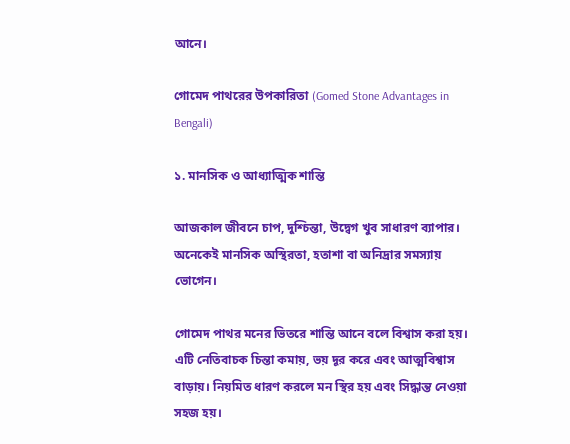আনে।

গোমেদ পাথরের উপকারিতা (Gomed Stone Advantages in Bengali)

১. মানসিক ও আধ্যাত্মিক শান্তি

আজকাল জীবনে চাপ, দুশ্চিন্তা, উদ্বেগ খুব সাধারণ ব্যাপার। অনেকেই মানসিক অস্থিরতা, হতাশা বা অনিদ্রার সমস্যায় ভোগেন।

গোমেদ পাথর মনের ভিতরে শান্তি আনে বলে বিশ্বাস করা হয়। এটি নেতিবাচক চিন্তা কমায়, ভয় দূর করে এবং আত্মবিশ্বাস বাড়ায়। নিয়মিত ধারণ করলে মন স্থির হয় এবং সিদ্ধান্ত নেওয়া সহজ হয়।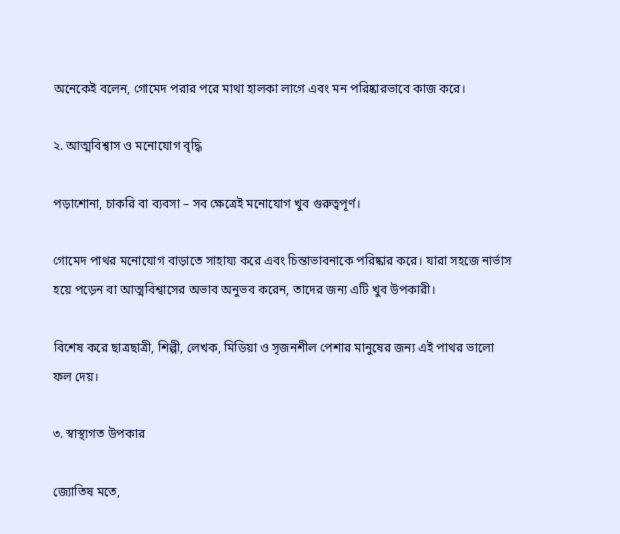অনেকেই বলেন, গোমেদ পরার পরে মাথা হালকা লাগে এবং মন পরিষ্কারভাবে কাজ করে।

২. আত্মবিশ্বাস ও মনোযোগ বৃদ্ধি

পড়াশোনা, চাকরি বা ব্যবসা – সব ক্ষেত্রেই মনোযোগ খুব গুরুত্বপূর্ণ।

গোমেদ পাথর মনোযোগ বাড়াতে সাহায্য করে এবং চিন্তাভাবনাকে পরিষ্কার করে। যারা সহজে নার্ভাস হয়ে পড়েন বা আত্মবিশ্বাসের অভাব অনুভব করেন, তাদের জন্য এটি খুব উপকারী।

বিশেষ করে ছাত্রছাত্রী, শিল্পী, লেখক, মিডিয়া ও সৃজনশীল পেশার মানুষের জন্য এই পাথর ভালো ফল দেয়।

৩. স্বাস্থ্যগত উপকার

জ্যোতিষ মতে,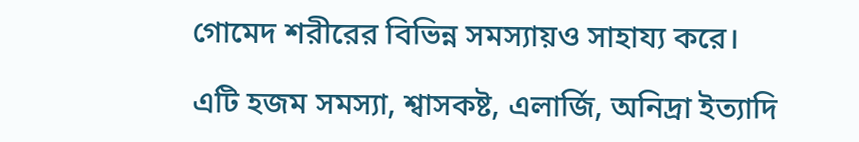গোমেদ শরীরের বিভিন্ন সমস্যায়ও সাহায্য করে।

এটি হজম সমস্যা, শ্বাসকষ্ট, এলার্জি, অনিদ্রা ইত্যাদি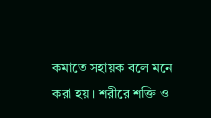কমাতে সহায়ক বলে মনে করা হয়। শরীরে শক্তি ও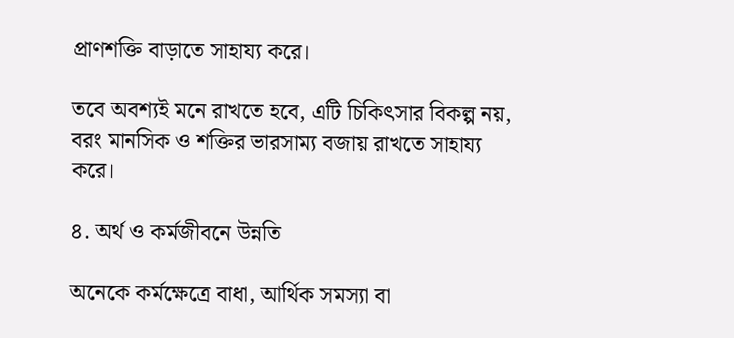প্রাণশক্তি বাড়াতে সাহায্য করে।

তবে অবশ্যই মনে রাখতে হবে, এটি চিকিৎসার বিকল্প নয়, বরং মানসিক ও শক্তির ভারসাম্য বজায় রাখতে সাহায্য করে।

৪. অর্থ ও কর্মজীবনে উন্নতি

অনেকে কর্মক্ষেত্রে বাধা, আর্থিক সমস্যা বা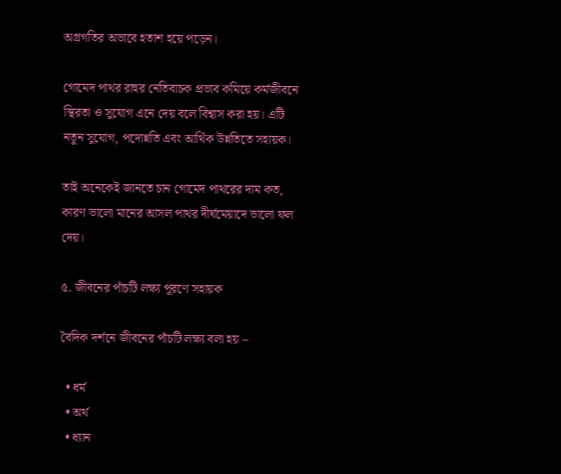অগ্রগতির অভাবে হতাশ হয়ে পড়েন।

গোমেদ পাথর রাহুর নেতিবাচক প্রভাব কমিয়ে কর্মজীবনে স্থিরতা ও সুযোগ এনে দেয় বলে বিশ্বাস করা হয়। এটি নতুন সুযোগ, পদোন্নতি এবং আর্থিক উন্নতিতে সহায়ক।

তাই অনেকেই জানতে চান গোমেদ পাথরের দাম কত, কারণ ভালো মানের আসল পাথর দীর্ঘমেয়াদে ভালো ফল দেয়।

৫. জীবনের পাঁচটি লক্ষ্য পূরণে সহায়ক

বৈদিক দর্শনে জীবনের পাঁচটি লক্ষ্য বলা হয় –

  • ধর্ম
  • অর্থ
  • ধ্যান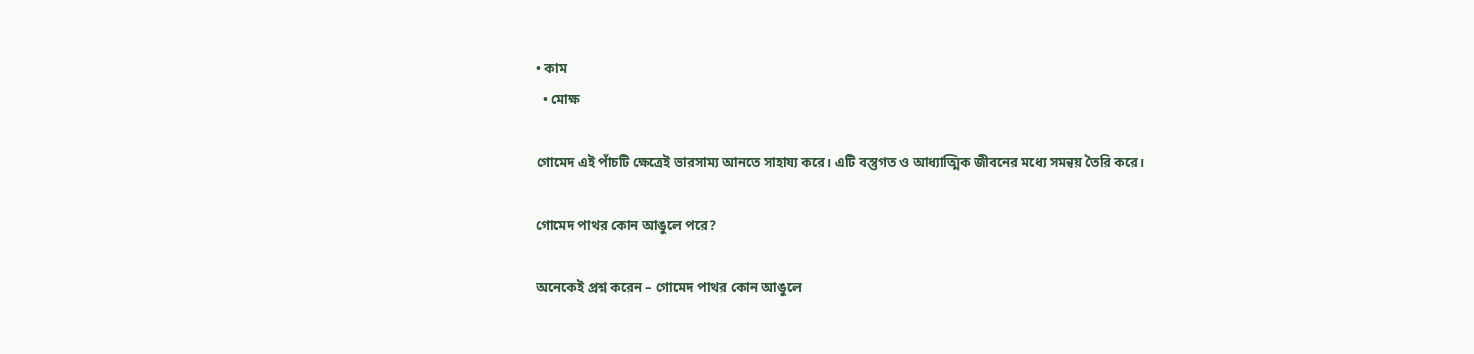• কাম
  • মোক্ষ

গোমেদ এই পাঁচটি ক্ষেত্রেই ভারসাম্য আনতে সাহায্য করে। এটি বস্তুগত ও আধ্যাত্মিক জীবনের মধ্যে সমন্বয় তৈরি করে।

গোমেদ পাথর কোন আঙুলে পরে?

অনেকেই প্রশ্ন করেন – গোমেদ পাথর কোন আঙুলে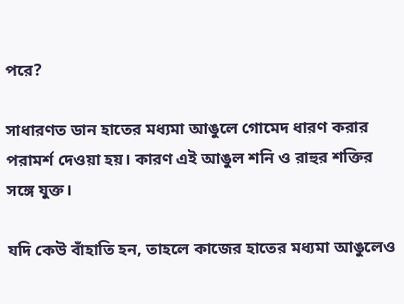পরে?

সাধারণত ডান হাতের মধ্যমা আঙুলে গোমেদ ধারণ করার পরামর্শ দেওয়া হয়। কারণ এই আঙুল শনি ও রাহুর শক্তির সঙ্গে যুক্ত।

যদি কেউ বাঁহাতি হন, তাহলে কাজের হাতের মধ্যমা আঙুলেও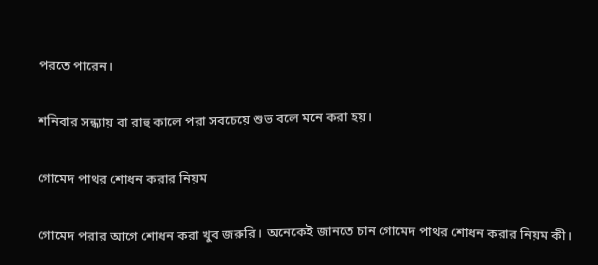পরতে পারেন।

শনিবার সন্ধ্যায় বা রাহু কালে পরা সবচেয়ে শুভ বলে মনে করা হয়।

গোমেদ পাথর শোধন করার নিয়ম

গোমেদ পরার আগে শোধন করা খুব জরুরি। অনেকেই জানতে চান গোমেদ পাথর শোধন করার নিয়ম কী।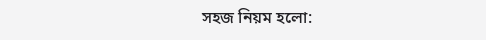সহজ নিয়ম হলো: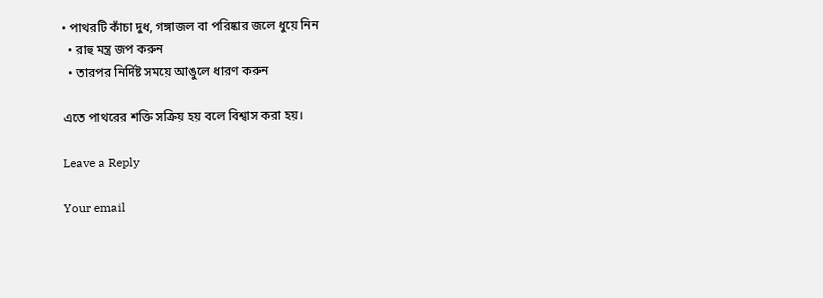• পাথরটি কাঁচা দুধ, গঙ্গাজল বা পরিষ্কার জলে ধুয়ে নিন
  • রাহু মন্ত্র জপ করুন
  • তারপর নির্দিষ্ট সময়ে আঙুলে ধারণ করুন

এতে পাথরের শক্তি সক্রিয় হয় বলে বিশ্বাস করা হয়।

Leave a Reply

Your email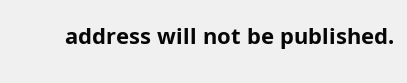address will not be published.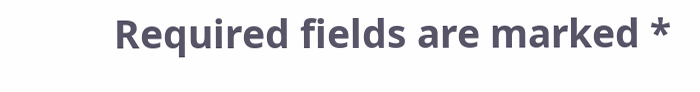Required fields are marked *